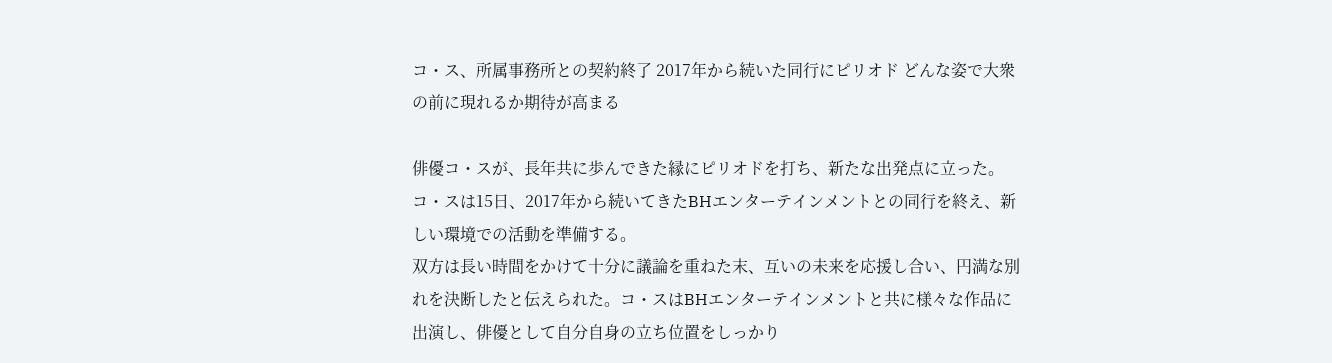コ・ス、所属事務所との契約終了 2017年から続いた同行にピリオド どんな姿で大衆の前に現れるか期待が高まる

俳優コ・スが、長年共に歩んできた縁にピリオドを打ち、新たな出発点に立った。コ・スは15日、2017年から続いてきたBHエンターテインメントとの同行を終え、新しい環境での活動を準備する。
双方は長い時間をかけて十分に議論を重ねた末、互いの未来を応援し合い、円満な別れを決断したと伝えられた。コ・スはBHエンターテインメントと共に様々な作品に出演し、俳優として自分自身の立ち位置をしっかり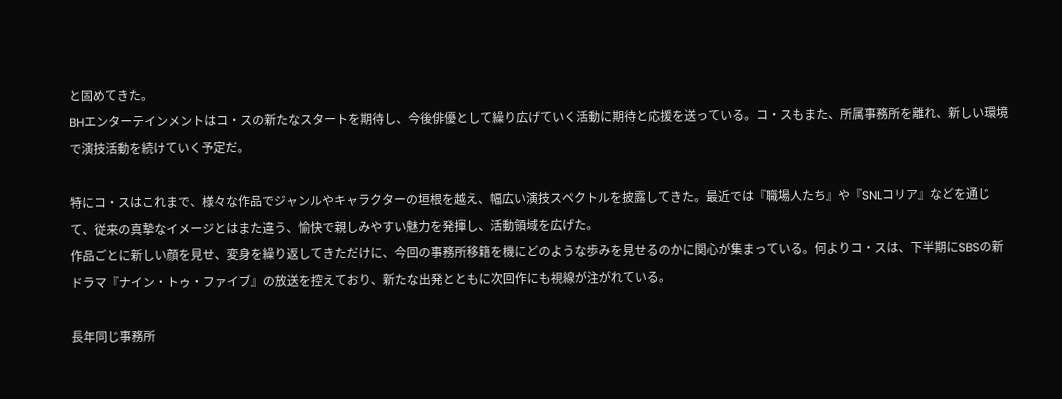と固めてきた。
BHエンターテインメントはコ・スの新たなスタートを期待し、今後俳優として繰り広げていく活動に期待と応援を送っている。コ・スもまた、所属事務所を離れ、新しい環境で演技活動を続けていく予定だ。

特にコ・スはこれまで、様々な作品でジャンルやキャラクターの垣根を越え、幅広い演技スペクトルを披露してきた。最近では『職場人たち』や『SNLコリア』などを通じて、従来の真摯なイメージとはまた違う、愉快で親しみやすい魅力を発揮し、活動領域を広げた。
作品ごとに新しい顔を見せ、変身を繰り返してきただけに、今回の事務所移籍を機にどのような歩みを見せるのかに関心が集まっている。何よりコ・スは、下半期にSBSの新ドラマ『ナイン・トゥ・ファイブ』の放送を控えており、新たな出発とともに次回作にも視線が注がれている。

長年同じ事務所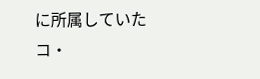に所属していたコ・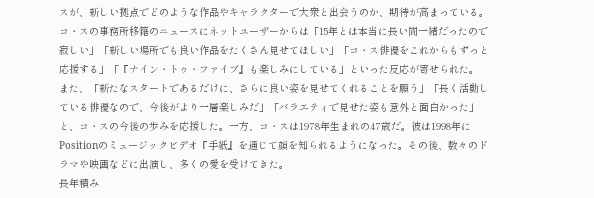スが、新しい拠点でどのような作品やキャラクターで大衆と出会うのか、期待が高まっている。コ・スの事務所移籍のニュースにネットユーザーからは「15年とは本当に長い間一緒だったので寂しい」「新しい場所でも良い作品をたくさん見せてほしい」「コ・ス俳優をこれからもずっと応援する」「『ナイン・トゥ・ファイブ』も楽しみにしている」といった反応が寄せられた。
また、「新たなスタートであるだけに、さらに良い姿を見せてくれることを願う」「長く活動している俳優なので、今後がより一層楽しみだ」「バラエティで見せた姿も意外と面白かった」と、コ・スの今後の歩みを応援した。一方、コ・スは1978年生まれの47歳だ。彼は1998年にPositionのミュージックビデオ『手紙』を通じて顔を知られるようになった。その後、数々のドラマや映画などに出演し、多くの愛を受けてきた。
長年積み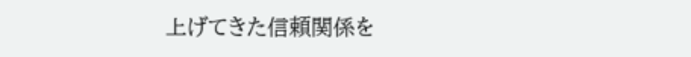上げてきた信頼関係を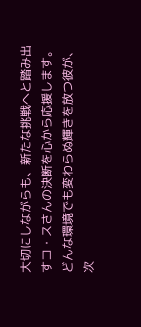大切にしながらも、新たな挑戦へと踏み出すコ・スさんの決断を心から応援します。どんな環境でも変わらぬ輝きを放つ彼が、次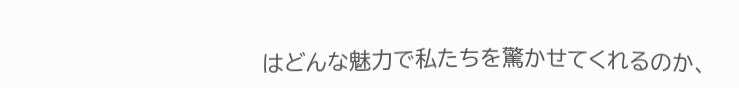はどんな魅力で私たちを驚かせてくれるのか、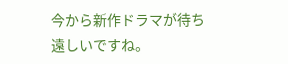今から新作ドラマが待ち遠しいですね。